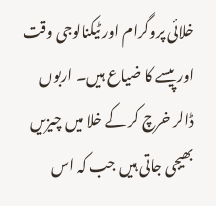خلائی پروگرام اور ٹیکنالوجی وقت اور پیسے کا ضیاع ہیں۔ اربوں ڈالر خرچ کر کے خلا میں چیزیں بھیجی جاتی ہیں جب کہ اس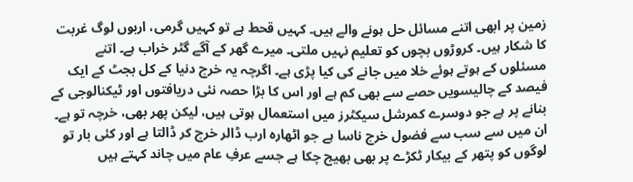زمین پر ابھی اتنے مسائل حل ہونے والے ہیں۔ کہیں قحط ہے تو کہیں گرمی، اربوں لوگ غربت کا شکار ہیں۔ کروڑوں بچوں کو تعلیم نہیں ملتی۔ میرے گھر کے آگے گٹر خراب ہے۔ اتنے مسئلوں کے ہوتے ہوئے خلا میں جانے کی کیا پڑی ہے۔ اگرچہ یہ خرچ دنیا کے کل بجٹ کے ایک فیصد کے چالیسویں حصے سے بھی کم ہے اور اس کا بڑا حصہ نئی دریافتوں اور ٹیکنالوجی کے بنانے پر ہے جو دوسرے کمرشل سیکٹرز میں استعمال ہوتی ہیں، لیکن پھر بھی، خرچہ تو ہے۔ ان میں سے سب سے فضول خرچ ناسا ہے جو اٹھارہ ارب ڈالر خرچ کر ڈالتا ہے اور کئی بار تو لوگوں کو پتھر کے بیکار ٹکڑے پر بھی بھیج چکا ہے جسے عرفِ عام میں چاند کہتے ہیں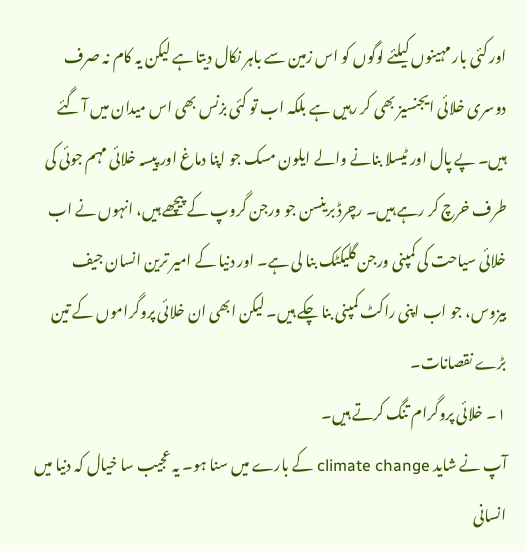اور کئی بار مہینوں کیلئے لوگوں کو اس زمین سے باہر نکال دیتا ہے لیکن یہ کام نہ صرف دوسری خلائی ایجنسیز بھی کر رہیں ہے بلکہ اب تو کئی بزنس بھی اس میدان میں آ گئے ہیں۔ پے پال اور ٹیسلا بنانے والے ایلون مسک جو اپنا دماغ اور پیسہ خلائی مہم جوئی کی طرف خرچ کر رہے ہیں۔ رچرڈ برینسن جو ورجن گروپ کے پیچھے ہیں، انہوں نے اب خلائی سیاحت کی کمپنی ورجن گلیکٹک بنا لی ہے۔ اور دنیا کے امیر ترین انسان جیف بیزوس، جو اب اپنی راکٹ کمپنی بنا چکے ہیں۔ لیکن ابھی ان خلائی پروگراموں کے تین بڑے نقصانات۔
۱۔ خلائی پروگرام تنگ کرتے ہیں۔
آپ نے شاید climate change کے بارے میں سنا ہو۔ یہ عجیب سا خیال کہ دنیا میں انسانی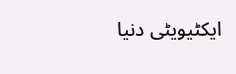ایکٹیویٹی دنیا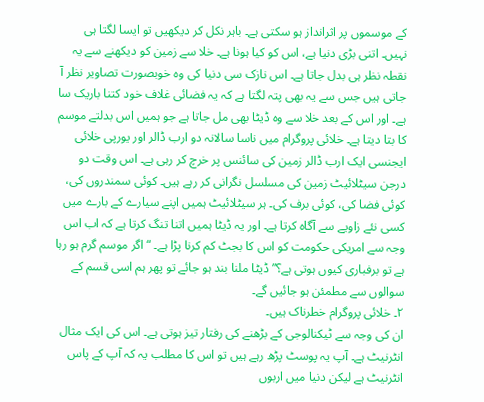کے موسموں پر اثرانداز ہو سکتی ہے۔ باہر نکل کر دیکھیں تو ایسا لگتا ہی نہیں۔ اتنی بڑی دنیا ہے، اس کو کیا ہونا ہے۔ خلا سے زمین کو دیکھنے سے یہ نقطہ نظر ہی بدل جاتا ہے۔ اس نازک سی دنیا کی وہ خوبصورت تصاویر نظر آ جاتی ہیں جس سے یہ بھی پتہ لگتا ہے کہ یہ فضائی غلاف خود کتنا باریک سا ہے۔ اور اس کے بعد خلا سے وہ ڈیٹا بھی مل جاتا ہے جو ہمیں اس بدلتے موسم کا بتا دیتا ہے۔ خلائی پروگرام میں ناسا سالانہ دو ارب ڈالر اور یورپی خلائی ایجنسی ایک ارب ڈالر زمین کی سائنس پر خرچ کر رہی ہے۔ اس وقت دو درجن سیٹلائیٹ زمین کی مسلسل نگرانی کر رہے ہیں۔ کوئی سمندروں کی، کوئی فضا کی، کوئی برف کی۔ ہر سیٹلائیٹ ہمیں اپنے سیارے کے بارے میں کسی نئے زاویے سے آگاہ کرتا ہے۔ اور یہ ڈیٹا ہمیں اتنا تنگ کرتا ہے کہ اب اس وجہ سے امریکی حکومت کو اس کا بجٹ کم کرنا پڑا ہے۔ “اگر موسم گرم ہو رہا ہے تو برفباری کیوں ہوتی ہے؟” ڈیٹا ملنا بند ہو جائے تو پھر ہم اسی قسم کے سوالوں سے مطمئن ہو جائیں گے۔
۲۔ خلائی پروگرام خطرناک ہیں۔
ان کی وجہ سے ٹیکنالوجی کے بڑھنے کی رفتار تیز ہوتی ہے۔ اس کی ایک مثال انٹرنیٹ ہے۔ آپ یہ پوسٹ پڑھ رہے ہیں تو اس کا مطلب یہ کہ آپ کے پاس انٹرنیٹ ہے لیکن دنیا میں اربوں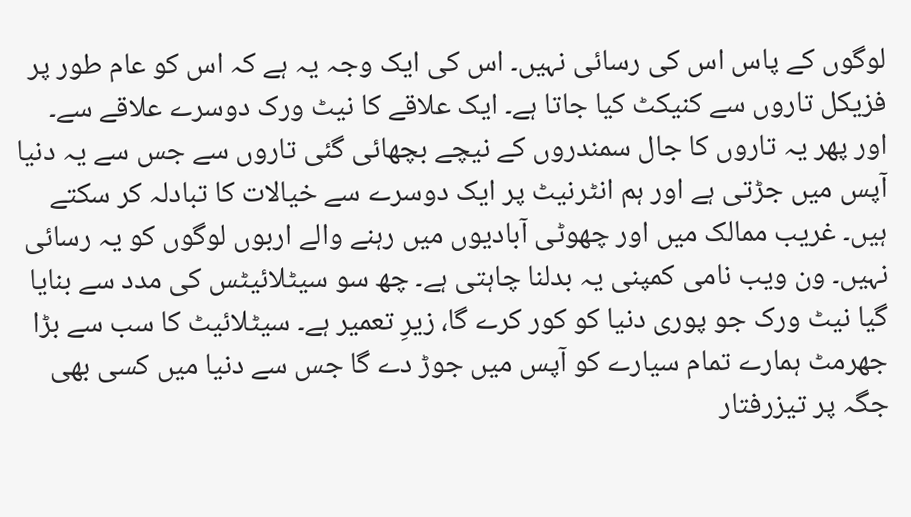لوگوں کے پاس اس کی رسائی نہیں۔ اس کی ایک وجہ یہ ہے کہ اس کو عام طور پر فزیکل تاروں سے کنیکٹ کیا جاتا ہے۔ ایک علاقے کا نیٹ ورک دوسرے علاقے سے۔ اور پھر یہ تاروں کا جال سمندروں کے نیچے بچھائی گئی تاروں سے جس سے یہ دنیا آپس میں جڑتی ہے اور ہم انٹرنیٹ پر ایک دوسرے سے خیالات کا تبادلہ کر سکتے ہیں۔ غریب ممالک میں اور چھوٹی آبادیوں میں رہنے والے اربوں لوگوں کو یہ رسائی نہیں۔ ون ویب نامی کمپنی یہ بدلنا چاہتی ہے۔ چھ سو سیٹلائیٹس کی مدد سے بنایا گیا نیٹ ورک جو پوری دنیا کو کور کرے گا، زیرِ تعمیر ہے۔ سیٹلائیٹ کا سب سے بڑا جھرمٹ ہمارے تمام سیارے کو آپس میں جوڑ دے گا جس سے دنیا میں کسی بھی جگہ پر تیزرفتار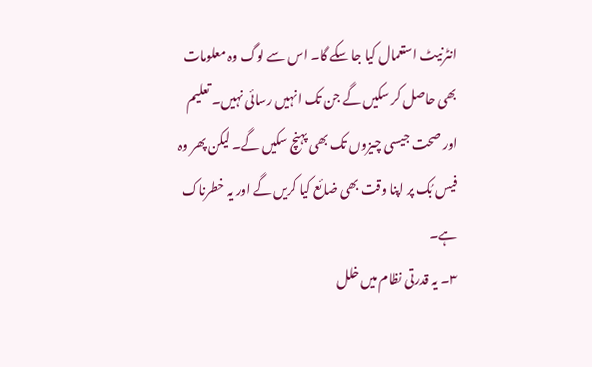انٹرنیٹ استعمال کیا جا سکے گا۔ اس سے لوگ وہ معلومات بھی حاصل کر سکیں گے جن تک انہیں رسائی نہیں۔ تعلیم اور صحت جیسی چیزوں تک بھی پہنچ سکیں گے۔ لیکن پھر وہ فیس بُک پر اپنا وقت بھی ضائع کیا کریں گے اور یہ خطرناک ہے۔
۳۔ یہ قدرتی نظام میں خلل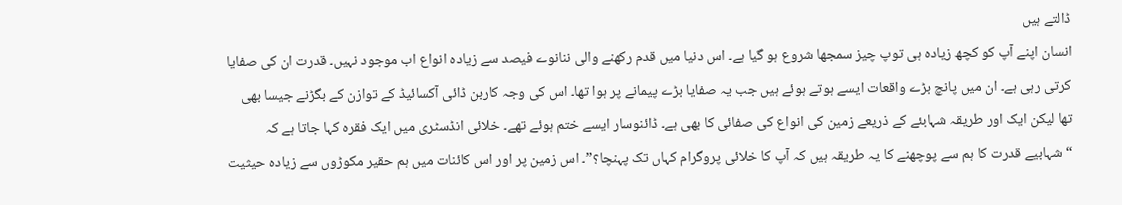ڈالتے ہیں
انسان اپنے آپ کو کچھ زیادہ ہی توپ چیز سمجھا شروع ہو گیا ہے۔ اس دنیا میں قدم رکھنے والی ننانوے فیصد سے زیادہ انواع اب موجود نہیں۔ قدرت ان کی صفایا کرتی رہی ہے۔ ان میں پانچ بڑے واقعات ایسے ہوتے ہوئے ہیں جب یہ صفایا بڑے پیمانے پر ہوا تھا۔ اس کی وجہ کاربن ڈائی آکسائیڈ کے توازن کے بگڑنے جیسا بھی تھا لیکن ایک اور طریقہ شہابئے کے ذریعے زمین کی انواع کی صفائی کا بھی ہے۔ ڈائنوسار ایسے ختم ہوئے تھے۔ خلائی انڈسٹری میں ایک فقرہ کہا جاتا ہے کہ “شہابیے قدرت کا ہم سے پوچھنے کا یہ طریقہ ہیں کہ آپ کا خلائی پروگرام کہاں تک پہنچا؟”۔ اس زمین پر اور اس کائنات میں ہم حقیر مکوڑوں سے زیادہ حیثیت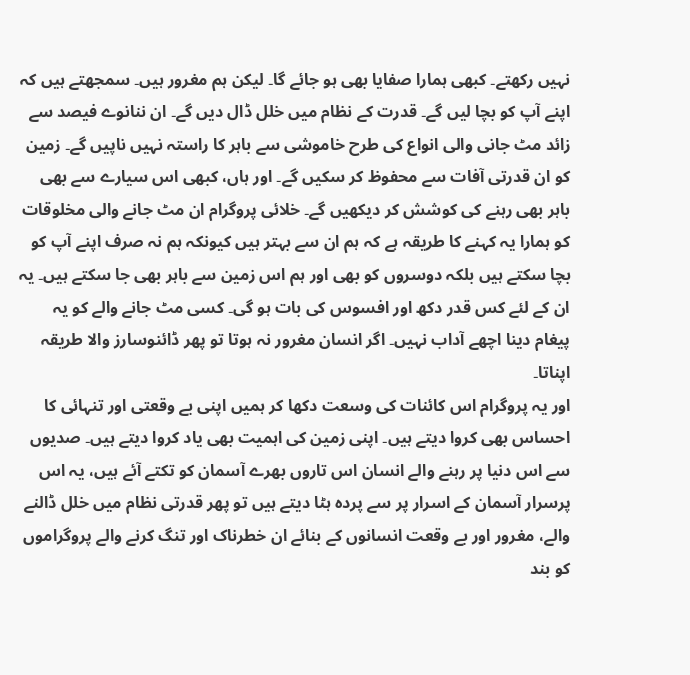نہیں رکھتے۔ کبھی ہمارا صفایا بھی ہو جائے گا۔ لیکن ہم مغرور ہیں۔ سمجھتے ہیں کہ اپنے آپ کو بچا لیں گے۔ قدرت کے نظام میں خلل ڈال دیں گے۔ ان ننانوے فیصد سے زائد مٹ جانی والی انواع کی طرح خاموشی سے باہر کا راستہ نہیں ناپیں گے۔ زمین کو ان قدرتی آفات سے محفوظ کر سکیں گے۔ اور ہاں، کبھی اس سیارے سے بھی باہر بھی رہنے کی کوشش کر دیکھیں گے۔ خلائی پروگرام ان مٹ جانے والی مخلوقات کو ہمارا یہ کہنے کا طریقہ ہے کہ ہم ان سے بہتر ہیں کیونکہ ہم نہ صرف اپنے آپ کو بچا سکتے ہیں بلکہ دوسروں کو بھی اور ہم اس زمین سے باہر بھی جا سکتے ہیں۔ یہ ان کے لئے کس قدر دکھ اور افسوس کی بات ہو گی۔ کسی مٹ جانے والے کو یہ پیغام دینا اچھے آداب نہیں۔ اگر انسان مغرور نہ ہوتا تو پھر ڈائنوسارز والا طریقہ اپناتا۔
اور یہ پروگرام اس کائنات کی وسعت دکھا کر ہمیں اپنی بے وقعتی اور تنہائی کا احساس بھی کروا دیتے ہیں۔ اپنی زمین کی اہمیت بھی یاد کروا دیتے ہیں۔ صدیوں سے اس دنیا پر رہنے والے انسان اس تاروں بھرے آسمان کو تکتے آئے ہیں، یہ اس پرسرار آسمان کے اسرار پر سے پردہ ہٹا دیتے ہیں تو پھر قدرتی نظام میں خلل ڈالنے والے، مغرور اور بے وقعت انسانوں کے بنائے ان خطرناک اور تنگ کرنے والے پروگراموں کو بند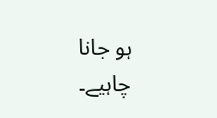ہو جانا چاہیے۔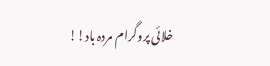خلائی پروگرام مردہ باد!!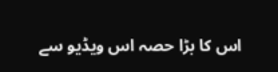اس کا بڑا حصہ اس ویڈیو سے